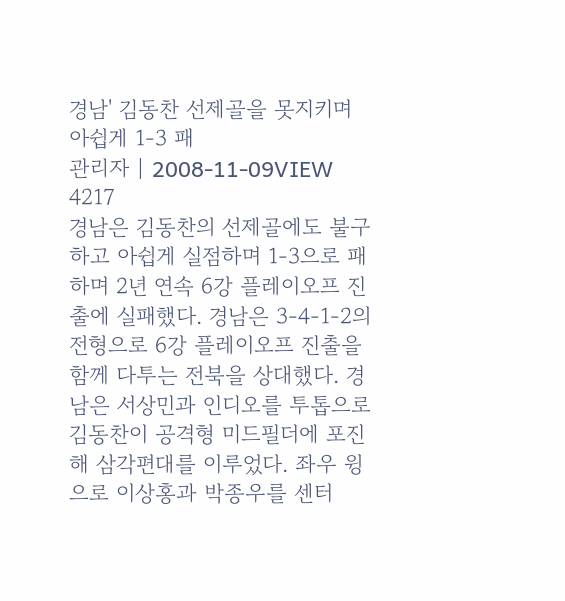경남' 김동찬 선제골을 못지키며 아쉽게 1-3 패
관리자 | 2008-11-09VIEW 4217
경남은 김동찬의 선제골에도 불구하고 아쉽게 실점하며 1-3으로 패하며 2년 연속 6강 플레이오프 진출에 실패했다. 경남은 3-4-1-2의 전형으로 6강 플레이오프 진출을 함께 다투는 전북을 상대했다. 경남은 서상민과 인디오를 투톱으로 김동찬이 공격형 미드필더에 포진해 삼각편대를 이루었다. 좌우 윙으로 이상홍과 박종우를 센터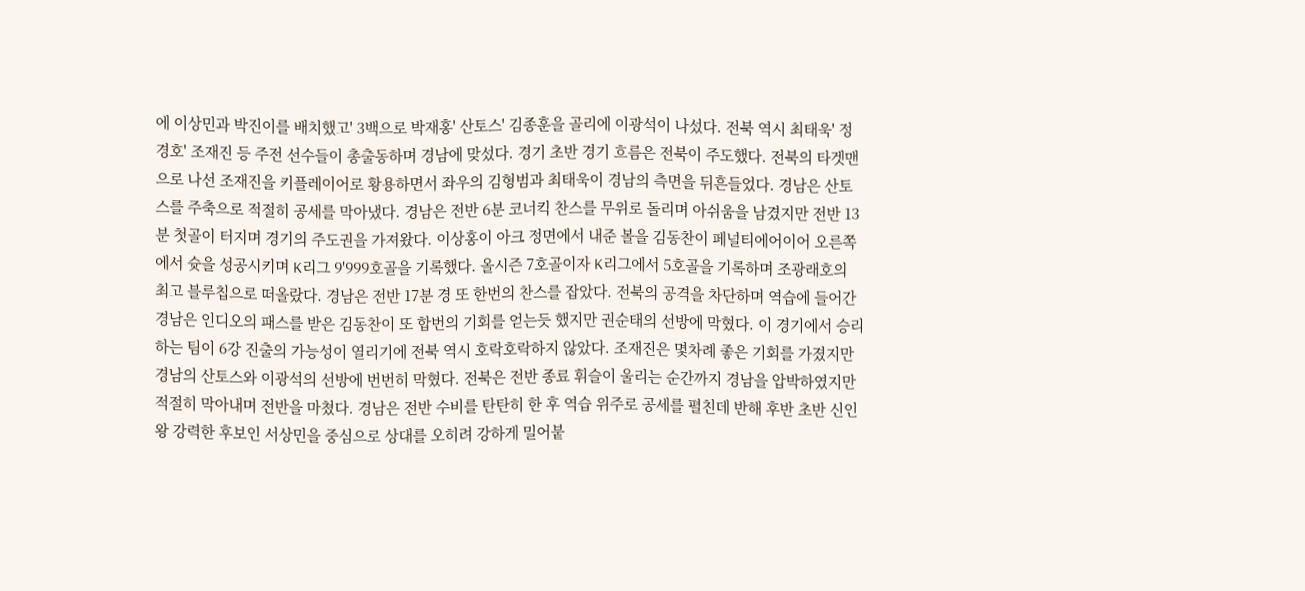에 이상민과 박진이를 배치했고' 3백으로 박재홍' 산토스' 김종훈을 골리에 이광석이 나섰다. 전북 역시 최태욱' 정경호' 조재진 등 주전 선수들이 총출동하며 경남에 맞섰다. 경기 초반 경기 흐름은 전북이 주도했다. 전북의 타겟맨으로 나선 조재진을 키플레이어로 황용하면서 좌우의 김형범과 최태욱이 경남의 측면을 뒤흔들었다. 경남은 산토스를 주축으로 적절히 공세를 막아냈다. 경남은 전반 6분 코너킥 찬스를 무위로 돌리며 아쉬움을 남겼지만 전반 13분 첫골이 터지며 경기의 주도권을 가져왔다. 이상홍이 아크 정면에서 내준 볼을 김동찬이 페널티에어이어 오른쪽에서 슛을 성공시키며 K리그 9'999호골을 기록했다. 올시즌 7호골이자 K리그에서 5호골을 기록하며 조광래호의 최고 블루칩으로 떠올랐다. 경남은 전반 17분 경 또 한번의 찬스를 잡았다. 전북의 공격을 차단하며 역습에 들어간 경남은 인디오의 패스를 받은 김동찬이 또 합번의 기회를 얻는듯 했지만 권순태의 선방에 막혔다. 이 경기에서 승리하는 팀이 6강 진출의 가능성이 열리기에 전북 역시 호락호락하지 않았다. 조재진은 몇차례 좋은 기회를 가졌지만 경남의 산토스와 이광석의 선방에 번번히 막혔다. 전북은 전반 종료 휘슬이 울리는 순간까지 경남을 압박하였지만 적절히 막아내며 전반을 마쳤다. 경남은 전반 수비를 탄탄히 한 후 역습 위주로 공세를 펼친데 반해 후반 초반 신인왕 강력한 후보인 서상민을 중심으로 상대를 오히려 강하게 밀어붙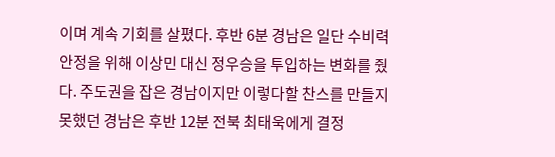이며 계속 기회를 살폈다. 후반 6분 경남은 일단 수비력 안정을 위해 이상민 대신 정우승을 투입하는 변화를 줬다. 주도권을 잡은 경남이지만 이렇다할 찬스를 만들지 못했던 경남은 후반 12분 전북 최태욱에게 결정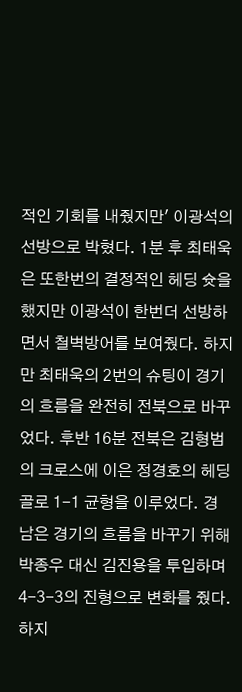적인 기회를 내줬지만' 이광석의 선방으로 박혔다. 1분 후 최태욱은 또한번의 결정적인 헤딩 슛을 했지만 이광석이 한번더 선방하면서 철벽방어를 보여줬다. 하지만 최태욱의 2번의 슈팅이 경기의 흐름을 완전히 전북으로 바꾸었다. 후반 16분 전북은 김형범의 크로스에 이은 정경호의 헤딩골로 1-1 균형을 이루었다. 경남은 경기의 흐름을 바꾸기 위해 박종우 대신 김진용을 투입하며 4-3-3의 진형으로 변화를 줬다. 하지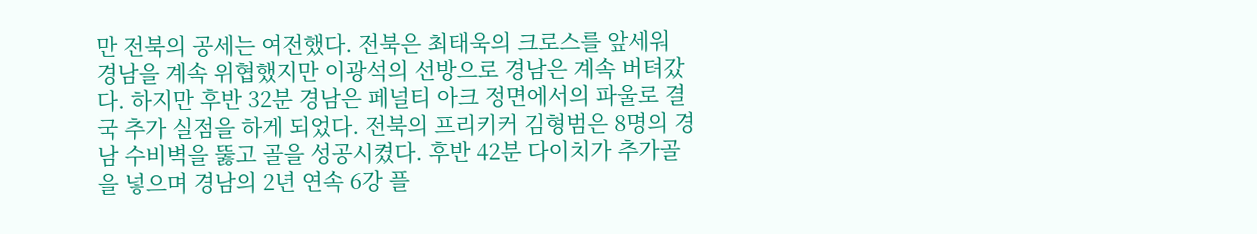만 전북의 공세는 여전했다. 전북은 최태욱의 크로스를 앞세워 경남을 계속 위협했지만 이광석의 선방으로 경남은 계속 버텨갔다. 하지만 후반 32분 경남은 페널티 아크 정면에서의 파울로 결국 추가 실점을 하게 되었다. 전북의 프리키커 김형범은 8명의 경남 수비벽을 뚫고 골을 성공시켰다. 후반 42분 다이치가 추가골을 넣으며 경남의 2년 연속 6강 플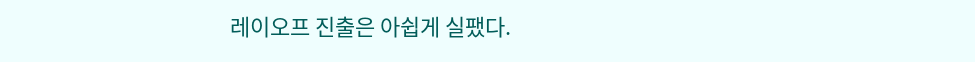레이오프 진출은 아쉽게 실팼다.